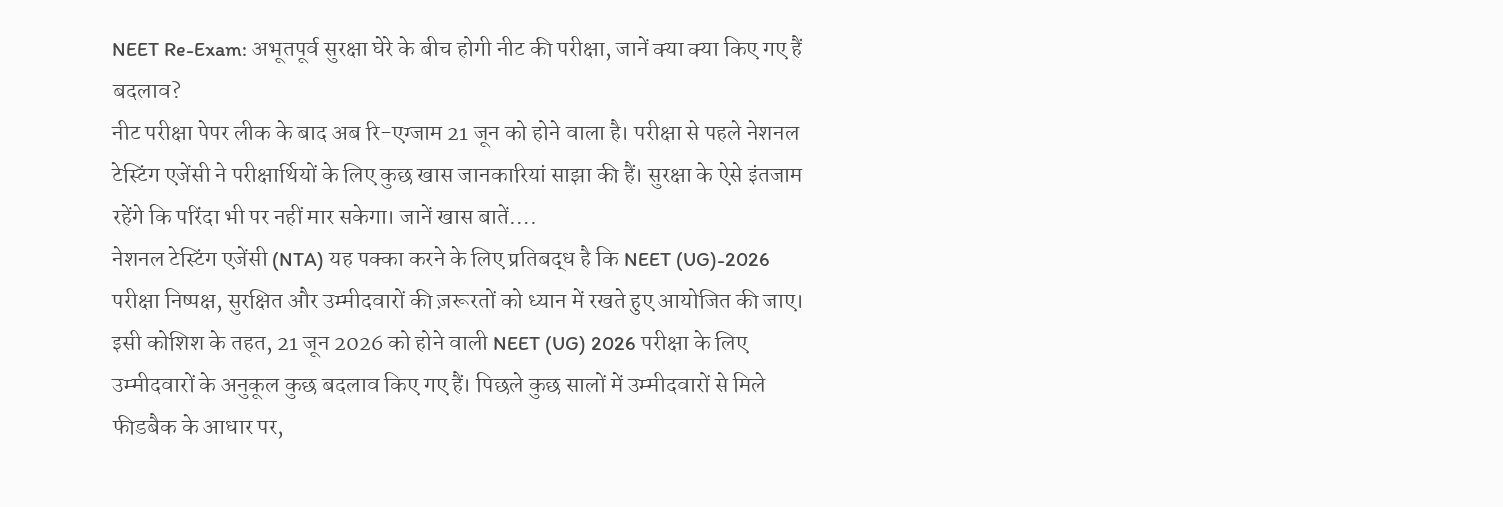NEET Re-Exam: अभूतपूर्व सुरक्षा घेरे के बीच होगी नीट की परीक्षा, जानें क्या क्या किए गए हैं बदलाव?
नीट परीक्षा पेपर लीक के बाद अब रि-एग्जाम 21 जून को होने वाला है। परीक्षा से पहले नेशनल टेस्टिंग एजेंसी ने परीक्षार्थियों के लिए कुछ खास जानकारियां साझा की हैं। सुरक्षा के ऐसे इंतजाम रहेंगे कि परिंदा भी पर नहीं मार सकेगा। जानें खास बातें….
नेशनल टेस्टिंग एजेंसी (NTA) यह पक्का करने के लिए प्रतिबद्ध है कि NEET (UG)-2026 परीक्षा निष्पक्ष, सुरक्षित और उम्मीदवारों की ज़रूरतों को ध्यान में रखते हुए आयोजित की जाए। इसी कोशिश के तहत, 21 जून 2026 को होने वाली NEET (UG) 2026 परीक्षा के लिए उम्मीदवारों के अनुकूल कुछ बदलाव किए गए हैं। पिछले कुछ सालों में उम्मीदवारों से मिले फीडबैक के आधार पर,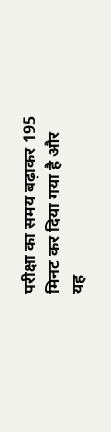परीक्षा का समय बढ़ाकर 195 मिनट कर दिया गया है और यह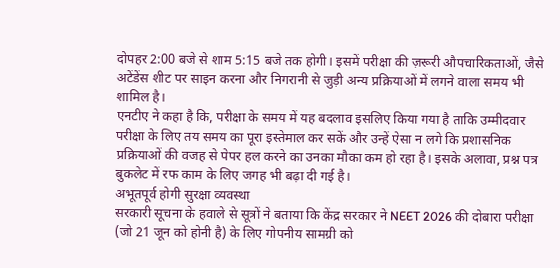दोपहर 2:00 बजे से शाम 5:15 बजे तक होगी। इसमें परीक्षा की ज़रूरी औपचारिकताओं, जैसे अटेंडेंस शीट पर साइन करना और निगरानी से जुड़ी अन्य प्रक्रियाओं में लगने वाला समय भी शामिल है।
एनटीए ने कहा है कि, परीक्षा के समय में यह बदलाव इसलिए किया गया है ताकि उम्मीदवार परीक्षा के लिए तय समय का पूरा इस्तेमाल कर सकें और उन्हें ऐसा न लगे कि प्रशासनिक प्रक्रियाओं की वजह से पेपर हल करने का उनका मौका कम हो रहा है। इसके अलावा, प्रश्न पत्र बुकलेट में रफ काम के लिए जगह भी बढ़ा दी गई है।
अभूतपूर्व होगी सुरक्षा व्यवस्था
सरकारी सूचना के हवाले से सूत्रों ने बताया कि केंद्र सरकार ने NEET 2026 की दोबारा परीक्षा (जो 21 जून को होनी है) के लिए गोपनीय सामग्री को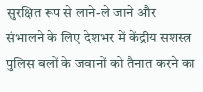सुरक्षित रूप से लाने-ले जाने और संभालने के लिए देशभर में केंद्रीय सशस्त्र पुलिस बलों के जवानों को तैनात करने का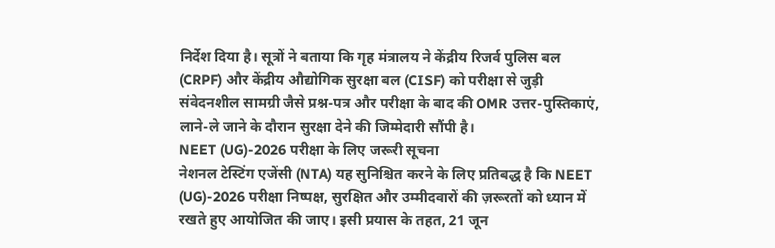निर्देश दिया है। सूत्रों ने बताया कि गृह मंत्रालय ने केंद्रीय रिजर्व पुलिस बल (CRPF) और केंद्रीय औद्योगिक सुरक्षा बल (CISF) को परीक्षा से जुड़ी संवेदनशील सामग्री जैसे प्रश्न-पत्र और परीक्षा के बाद की OMR उत्तर-पुस्तिकाएं, लाने-ले जाने के दौरान सुरक्षा देने की जिम्मेदारी सौंपी है।
NEET (UG)-2026 परीक्षा के लिए जरूरी सूचना
नेशनल टेस्टिंग एजेंसी (NTA) यह सुनिश्चित करने के लिए प्रतिबद्ध है कि NEET (UG)-2026 परीक्षा निष्पक्ष, सुरक्षित और उम्मीदवारों की ज़रूरतों को ध्यान में रखते हुए आयोजित की जाए। इसी प्रयास के तहत, 21 जून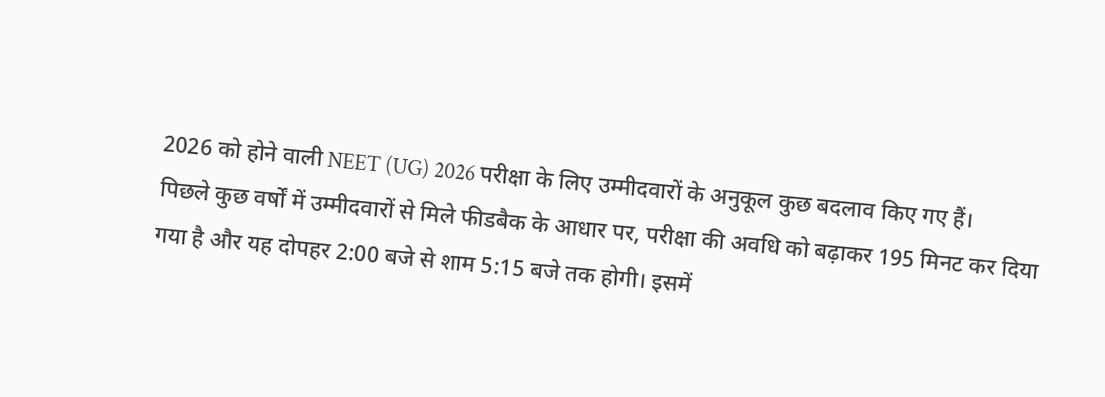2026 को होने वाली NEET (UG) 2026 परीक्षा के लिए उम्मीदवारों के अनुकूल कुछ बदलाव किए गए हैं।
पिछले कुछ वर्षों में उम्मीदवारों से मिले फीडबैक के आधार पर, परीक्षा की अवधि को बढ़ाकर 195 मिनट कर दिया गया है और यह दोपहर 2:00 बजे से शाम 5:15 बजे तक होगी। इसमें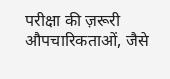परीक्षा की ज़रूरी औपचारिकताओं, जैसे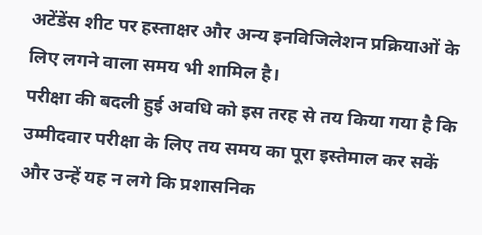अटेंडेंस शीट पर हस्ताक्षर और अन्य इनविजिलेशन प्रक्रियाओं के लिए लगने वाला समय भी शामिल है।
परीक्षा की बदली हुई अवधि को इस तरह से तय किया गया है कि उम्मीदवार परीक्षा के लिए तय समय का पूरा इस्तेमाल कर सकें और उन्हें यह न लगे कि प्रशासनिक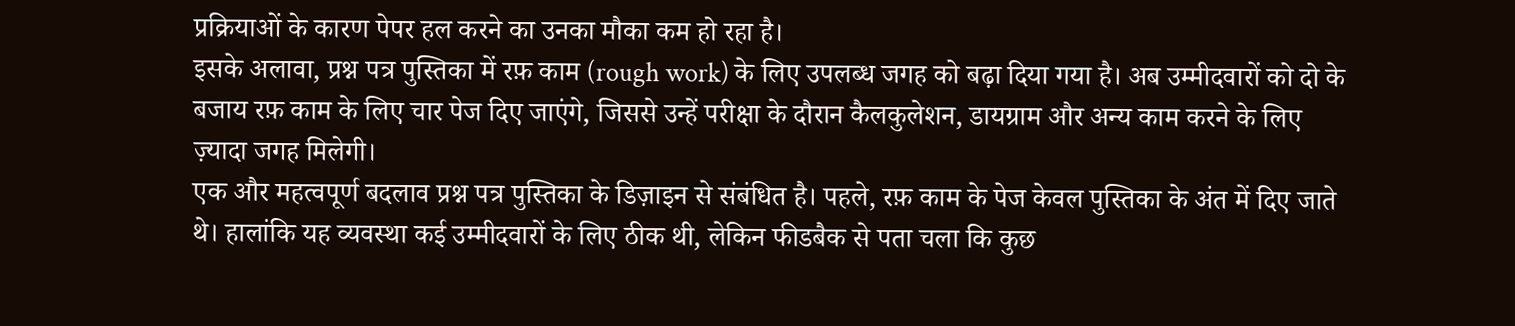प्रक्रियाओं के कारण पेपर हल करने का उनका मौका कम हो रहा है।
इसके अलावा, प्रश्न पत्र पुस्तिका में रफ़ काम (rough work) के लिए उपलब्ध जगह को बढ़ा दिया गया है। अब उम्मीदवारों को दो के बजाय रफ़ काम के लिए चार पेज दिए जाएंगे, जिससे उन्हें परीक्षा के दौरान कैलकुलेशन, डायग्राम और अन्य काम करने के लिए ज़्यादा जगह मिलेगी।
एक और महत्वपूर्ण बदलाव प्रश्न पत्र पुस्तिका के डिज़ाइन से संबंधित है। पहले, रफ़ काम के पेज केवल पुस्तिका के अंत में दिए जाते थे। हालांकि यह व्यवस्था कई उम्मीदवारों के लिए ठीक थी, लेकिन फीडबैक से पता चला कि कुछ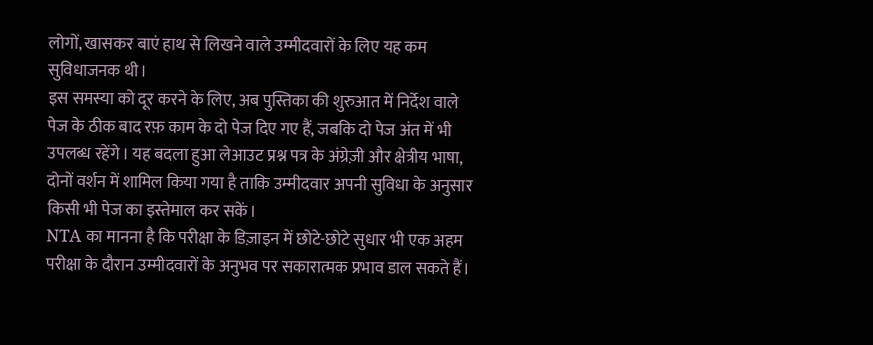लोगों, खासकर बाएं हाथ से लिखने वाले उम्मीदवारों के लिए यह कम सुविधाजनक थी।
इस समस्या को दूर करने के लिए, अब पुस्तिका की शुरुआत में निर्देश वाले पेज के ठीक बाद रफ़ काम के दो पेज दिए गए हैं, जबकि दो पेज अंत में भी उपलब्ध रहेंगे। यह बदला हुआ लेआउट प्रश्न पत्र के अंग्रेज़ी और क्षेत्रीय भाषा, दोनों वर्शन में शामिल किया गया है ताकि उम्मीदवार अपनी सुविधा के अनुसार किसी भी पेज का इस्तेमाल कर सकें।
NTA का मानना है कि परीक्षा के डिज़ाइन में छोटे-छोटे सुधार भी एक अहम परीक्षा के दौरान उम्मीदवारों के अनुभव पर सकारात्मक प्रभाव डाल सकते हैं।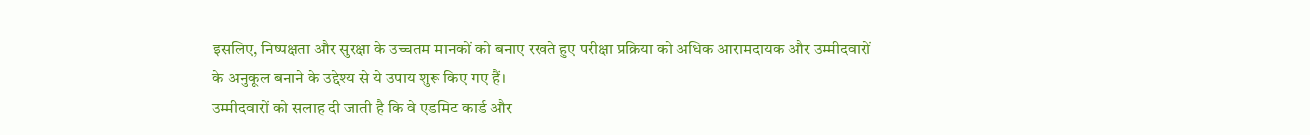इसलिए, निष्पक्षता और सुरक्षा के उच्चतम मानकों को बनाए रखते हुए परीक्षा प्रक्रिया को अधिक आरामदायक और उम्मीदवारों के अनुकूल बनाने के उद्देश्य से ये उपाय शुरू किए गए हैं।
उम्मीदवारों को सलाह दी जाती है कि वे एडमिट कार्ड और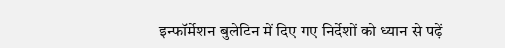इन्फॉर्मेशन बुलेटिन में दिए गए निर्देशों को ध्यान से पढ़ें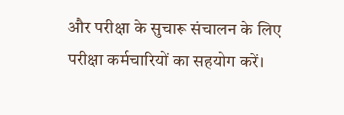और परीक्षा के सुचारू संचालन के लिए परीक्षा कर्मचारियों का सहयोग करें।